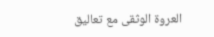العروة الوثقى مع تعاليق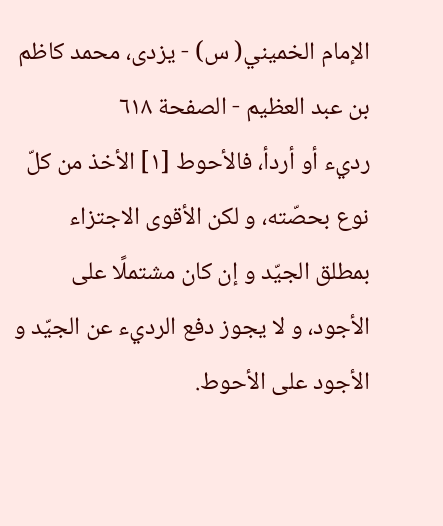الإمام الخميني( س) - يزدى، محمد كاظم بن عبد العظيم - الصفحة ٦١٨
رديء أو أردأ، فالأحوط [١] الأخذ من كلّ نوع بحصّته، و لكن الأقوى الاجتزاء بمطلق الجيّد و إن كان مشتملًا على الأجود، و لا يجوز دفع الرديء عن الجيّد و الأجود على الأحوط.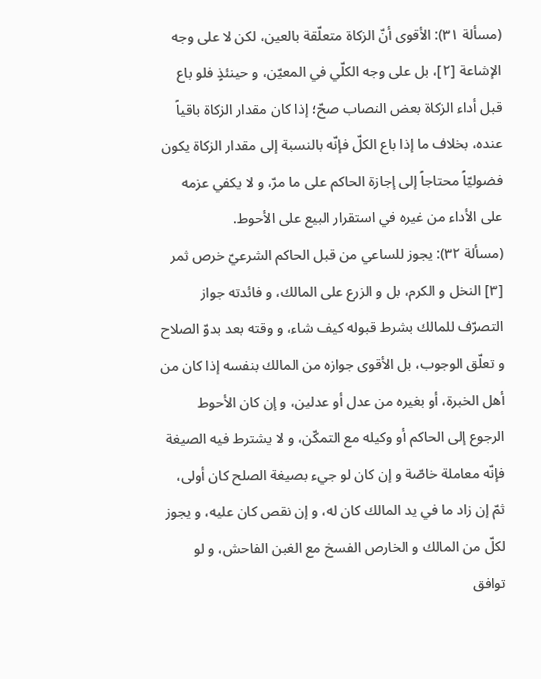(مسألة ٣١): الأقوى أنّ الزكاة متعلّقة بالعين، لكن لا على وجه الإشاعة [٢]، بل على وجه الكلّي في المعيّن، و حينئذٍ فلو باع قبل أداء الزكاة بعض النصاب صحّ؛ إذا كان مقدار الزكاة باقياً عنده، بخلاف ما إذا باع الكلّ فإنّه بالنسبة إلى مقدار الزكاة يكون فضوليّاً محتاجاً إلى إجازة الحاكم على ما مرّ، و لا يكفي عزمه على الأداء من غيره في استقرار البيع على الأحوط.
(مسألة ٣٢): يجوز للساعي من قبل الحاكم الشرعيّ خرص ثمر [٣] النخل و الكرم، بل و الزرع على المالك، و فائدته جواز التصرّف للمالك بشرط قبوله كيف شاء، و وقته بعد بدوّ الصلاح و تعلّق الوجوب، بل الأقوى جوازه من المالك بنفسه إذا كان من أهل الخبرة، أو بغيره من عدل أو عدلين، و إن كان الأحوط الرجوع إلى الحاكم أو وكيله مع التمكّن، و لا يشترط فيه الصيغة فإنّه معاملة خاصّة و إن كان لو جيء بصيغة الصلح كان أولى، ثمّ إن زاد ما في يد المالك كان له، و إن نقص كان عليه، و يجوز لكلّ من المالك و الخارص الفسخ مع الغبن الفاحش، و لو توافق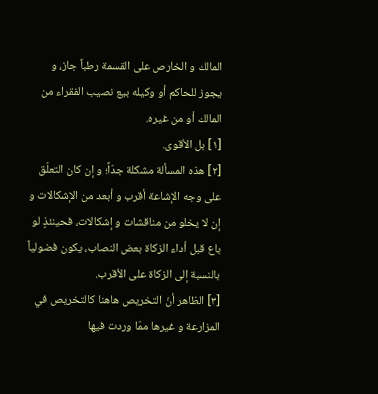المالك و الخارص على القسمة رطباً جاز، و يجوز للحاكم أو وكيله بيع نصيب الفقراء من المالك أو من غيره.
[١] بل الأقوى.
[٢] هذه المسألة مشكلة جدّاً؛ و إن كان التعلّق على وجه الإشاعة أقرب و أبعد من الإشكالات و إن لا يخلو من مناقشات و إشكالات، فحينئذٍ لو باع قبل أداء الزكاة بعض النصاب، يكون فضولياً بالنسبة إلى الزكاة على الأقرب.
[٣] الظاهر أنّ التخريص هاهنا كالتخريص في المزارعة و غيرها ممّا وردت فيها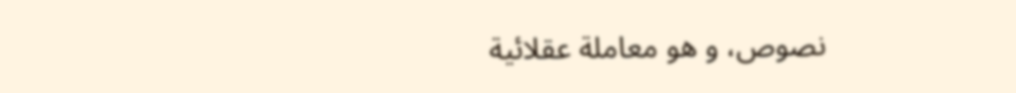نصوص، و هو معاملة عقلائية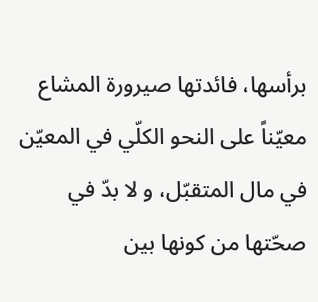برأسها، فائدتها صيرورة المشاع معيّناً على النحو الكلّي في المعيّن في مال المتقبّل، و لا بدّ في صحّتها من كونها بين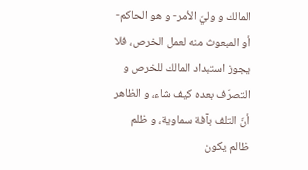المالك و وليّ الأمر- و هو الحاكم- أو المبعوث منه لعمل الخرص، فلا يجوز استبداد المالك للخرص و التصرّف بعده كيف شاء، و الظاهر أنّ التلف بآفة سماوية، و ظلم ظالم يكون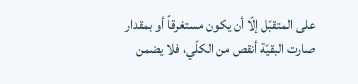على المتقبّل إلّا أن يكون مستغرقاً أو بمقدار صارت البقيّة أنقص من الكلّي، فلا يضمن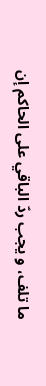ما تلف، و يجب ردّ الباقي على الحاكم إن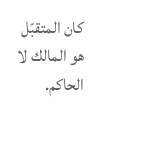كان المتقبّل هو المالك لا الحاكم.